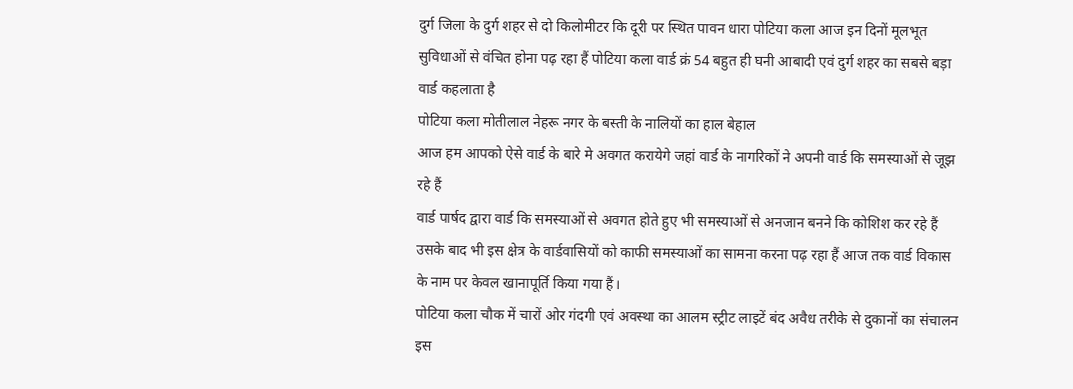दुर्ग जिला के दुर्ग शहर से दो किलोमीटर कि दूरी पर स्थित पावन धारा पोटिया कला आज इन दिनों मूलभूत सुविधाओं से वंचित होना पढ़ रहा हैं पोटिया कला वार्ड क्रं 54 बहुत ही घनी आबादी एवं दुर्ग शहर का सबसे बड़ा वार्ड कहलाता है
पोटिया कला मोतीलाल नेहरू नगर के बस्ती के नालियों का हाल बेहाल
आज हम आपको ऐसे वार्ड के बारे मे अवगत करायेगे जहां वार्ड के नागरिकों ने अपनी वार्ड कि समस्याओं से जूझ रहे हैं
वार्ड पार्षद द्वारा वार्ड कि समस्याओं से अवगत होते हुए भी समस्याओं से अनजान बनने कि कोशिश कर रहे हैं उसके बाद भी इस क्षेत्र के वार्डवासियों को काफी समस्याओं का सामना करना पढ़ रहा हैं आज तक वार्ड विकास के नाम पर केवल खानापूर्ति किया गया हैं।
पोटिया कला चौक में चारों ओर गंदगी एवं अवस्था का आलम स्ट्रीट लाइटें बंद अवैध तरीके से दुकानों का संचालन
इस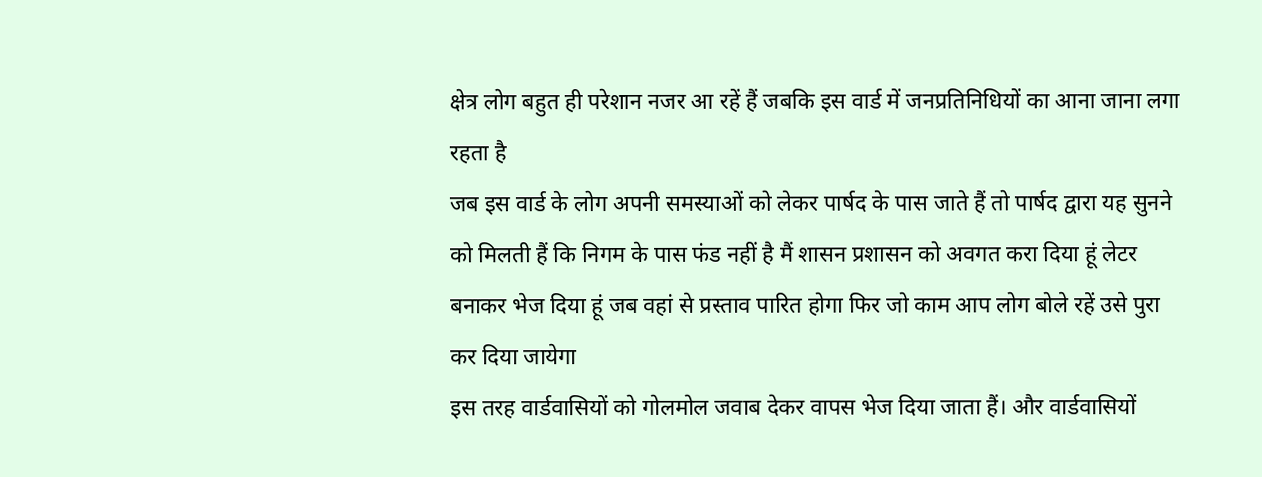क्षेत्र लोग बहुत ही परेशान नजर आ रहें हैं जबकि इस वार्ड में जनप्रतिनिधियों का आना जाना लगा रहता है
जब इस वार्ड के लोग अपनी समस्याओं को लेकर पार्षद के पास जाते हैं तो पार्षद द्वारा यह सुनने को मिलती हैं कि निगम के पास फंड नहीं है मैं शासन प्रशासन को अवगत करा दिया हूं लेटर बनाकर भेज दिया हूं जब वहां से प्रस्ताव पारित होगा फिर जो काम आप लोग बोले रहें उसे पुरा कर दिया जायेगा
इस तरह वार्डवासियों को गोलमोल जवाब देकर वापस भेज दिया जाता हैं। और वार्डवासियों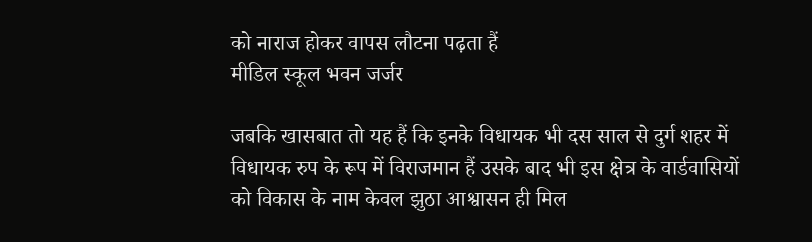को नाराज होकर वापस लौटना पढ़ता हैं
मीडिल स्कूल भवन जर्जर

जबकि खासबात तो यह हैं कि इनके विधायक भी दस साल से दुर्ग शहर में विधायक रुप के रूप में विराजमान हैं उसके बाद भी इस क्षेत्र के वार्डवासियों को विकास के नाम केवल झुठा आश्वासन ही मिल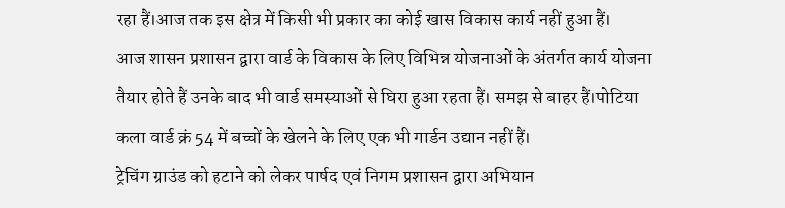रहा हैं।आज तक इस क्षेत्र में किसी भी प्रकार का कोई खास विकास कार्य नहीं हुआ हैं।
आज शासन प्रशासन द्वारा वार्ड के विकास के लिए विभिन्न योजनाओं के अंतर्गत कार्य योजना तैयार होते हैं उनके बाद भी वार्ड समस्याओं से घिरा हुआ रहता हैं। समझ से बाहर हैं।पोटिया कला वार्ड क्रं 54 में बच्चों के खेलने के लिए एक भी गार्डन उद्यान नहीं हैं।
ट्रेचिंग ग्राउंड को हटाने को लेकर पार्षद एवं निगम प्रशासन द्वारा अभियान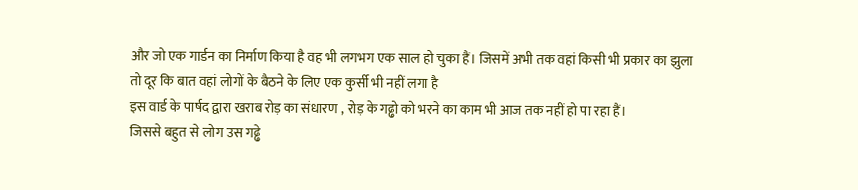और जो एक गार्डन का निर्माण किया है वह भी लगभग एक साल हो चुका हैं। जिसमें अभी तक वहां किसी भी प्रकार का झुला तो दूर कि बात वहां लोगों के बैठने के लिए एक कुर्सी भी नहीं लगा है
इस वार्ड के पार्षद द्वारा खराब रोड़ का संधारण , रोड़ के गढ्ढो को भरने का काम भी आज तक नहीं हो पा रहा हैं।
जिससे बहुत से लोग उस गढ्ढे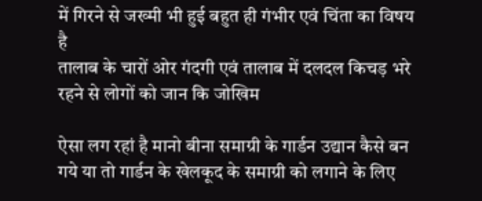में गिरने से जख्मी भी हुई बहुत ही गंभीर एवं चिंता का विषय है
तालाब के चारों ओर गंदगी एवं तालाब में दलदल किचड़ भरे रहने से लोगों को जान कि जोखिम

ऐसा लग रहां है मानो बीना समाग्री के गार्डन उद्यान कैसे बन गये या तो गार्डन के खेलकूद के समाग्री को लगाने के लिए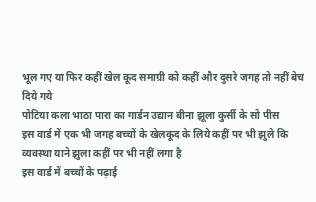भूल गए या फिर कहीं खेल कूद समाग्री को कहीं और दुसरे जगह तो नहीं बेच दिये गये
पोटिया कला भाठा पारा का गार्डन उद्यान बीना झूला कुर्सी के सो पीस
इस वार्ड में एक भी जगह बच्चों के खेलकूद के लिये कहीं पर भी झुले कि व्यवस्था याने झुला कहीं पर भी नहीं लगा है
इस वार्ड में बच्चों के पढ़ाई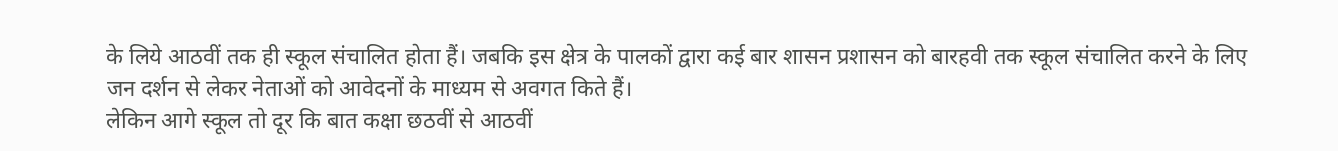के लिये आठवीं तक ही स्कूल संचालित होता हैं। जबकि इस क्षेत्र के पालकों द्वारा कई बार शासन प्रशासन को बारहवी तक स्कूल संचालित करने के लिए जन दर्शन से लेकर नेताओं को आवेदनों के माध्यम से अवगत किते हैं।
लेकिन आगे स्कूल तो दूर कि बात कक्षा छठवीं से आठवीं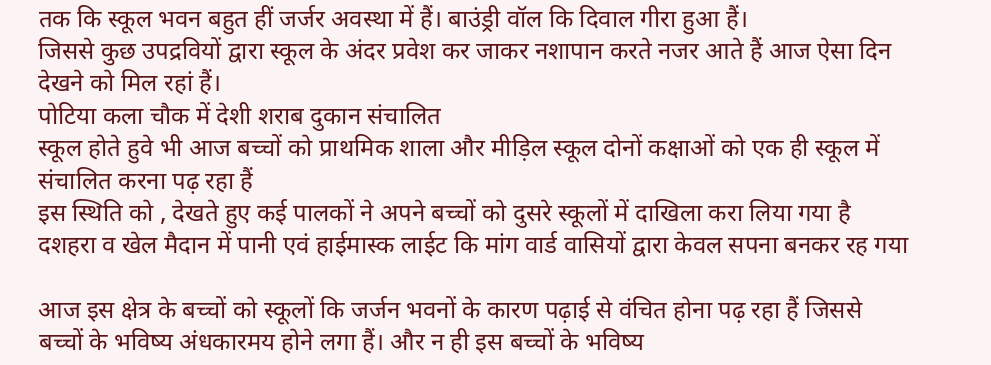तक कि स्कूल भवन बहुत हीं जर्जर अवस्था में हैं। बाउंड्री वॉल कि दिवाल गीरा हुआ हैं।
जिससे कुछ उपद्रवियों द्वारा स्कूल के अंदर प्रवेश कर जाकर नशापान करते नजर आते हैं आज ऐसा दिन देखने को मिल रहां हैं।
पोटिया कला चौक में देशी शराब दुकान संचालित
स्कूल होते हुवे भी आज बच्चों को प्राथमिक शाला और मीड़िल स्कूल दोनों कक्षाओं को एक ही स्कूल में संचालित करना पढ़ रहा हैं
इस स्थिति को , देखते हुए कई पालकों ने अपने बच्चों को दुसरे स्कूलों में दाखिला करा लिया गया है
दशहरा व खेल मैदान में पानी एवं हाईमास्क लाईट कि मांग वार्ड वासियों द्वारा केवल सपना बनकर रह गया

आज इस क्षेत्र के बच्चों को स्कूलों कि जर्जन भवनों के कारण पढ़ाई से वंचित होना पढ़ रहा हैं जिससे बच्चों के भविष्य अंधकारमय होने लगा हैं। और न ही इस बच्चों के भविष्य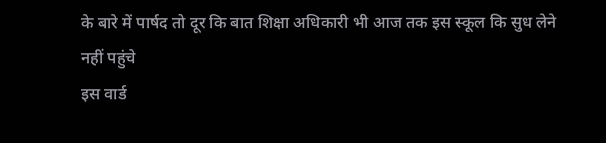के बारे में पार्षद तो दूर कि बात शिक्षा अधिकारी भी आज तक इस स्कूल कि सुध लेने नहीं पहुंचे
इस वार्ड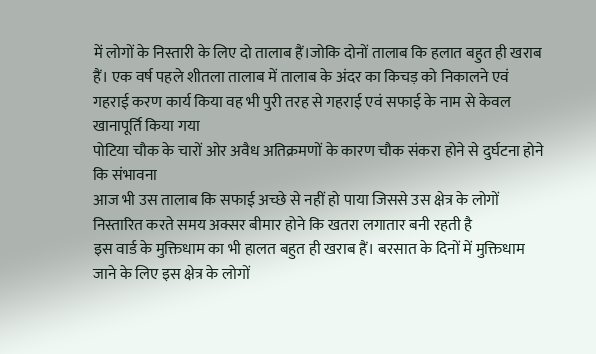में लोगों के निस्तारी के लिए दो तालाब हैं।जोकि दोनों तालाब कि हलात बहुत ही खराब हैं। एक वर्ष पहले शीतला तालाब में तालाब के अंदर का किचड़ को निकालने एवं गहराई करण कार्य किया वह भी पुरी तरह से गहराई एवं सफाई के नाम से केवल खानापूर्ति किया गया
पोटिया चौक के चारों ओर अवैध अतिक्रमणों के कारण चौक संकरा होने से दुर्घटना होने कि संभावना
आज भी उस तालाब कि सफाई अच्छे से नहीं हो पाया जिससे उस क्षेत्र के लोगों निस्तारित करते समय अक्सर बीमार होने कि खतरा लगातार बनी रहती है
इस वार्ड के मुक्तिधाम का भी हालत बहुत ही खराब हैं। बरसात के दिनों में मुक्तिधाम जाने के लिए इस क्षेत्र के लोगों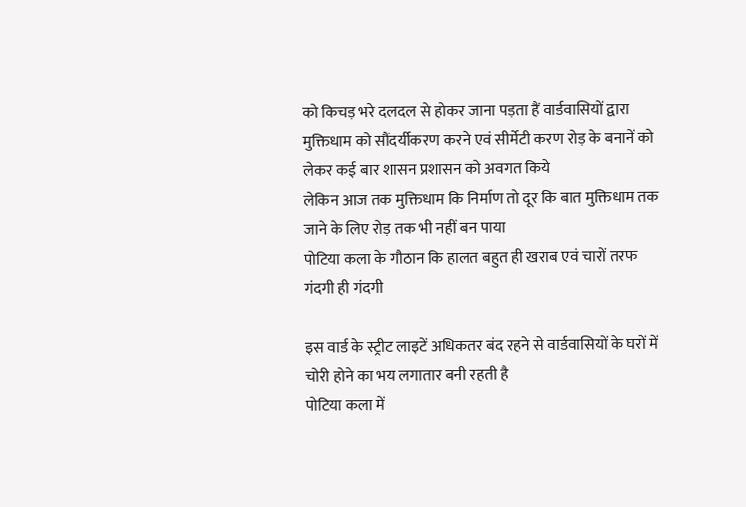को किचड़ भरे दलदल से होकर जाना पड़ता हैं वार्डवासियों द्वारा मुक्तिधाम को सौंदर्यीकरण करने एवं सीर्मेटी करण रोड़ के बनानें को लेकर कई बार शासन प्रशासन को अवगत किये
लेकिन आज तक मुक्तिधाम कि निर्माण तो दूर कि बात मुक्तिधाम तक जाने के लिए रोड़ तक भी नहीं बन पाया
पोटिया कला के गौठान कि हालत बहुत ही खराब एवं चारों तरफ गंदगी ही गंदगी

इस वार्ड के स्ट्रीट लाइटें अधिकतर बंद रहने से वार्डवासियों के घरों में चोरी होने का भय लगातार बनी रहती है
पोटिया कला में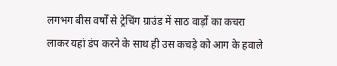लगभग बीस वर्षों से ट्रेचिंग ग्राउंड में साठ वार्ड़ो का कचरा लाकर यहां डंप करने के साथ ही उस कचड़े को आग के हवाले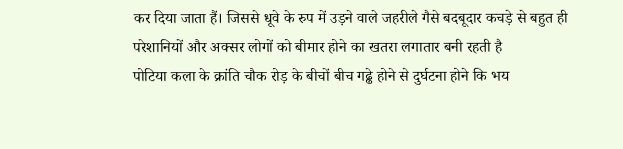कर दिया जाता हैं। जिससे धूवे के रुप में उड़ने वाले जहरीले गैसे बदबूदार कचड़े से बहुत ही परेशानियों और अक्सर लोगों को बीमार होने का खतरा लगातार बनी रहती है
पोटिया कला के क्रांति चौक रोड़ के बीचों बीच गढ्ढे होने से दुर्घटना होने कि भय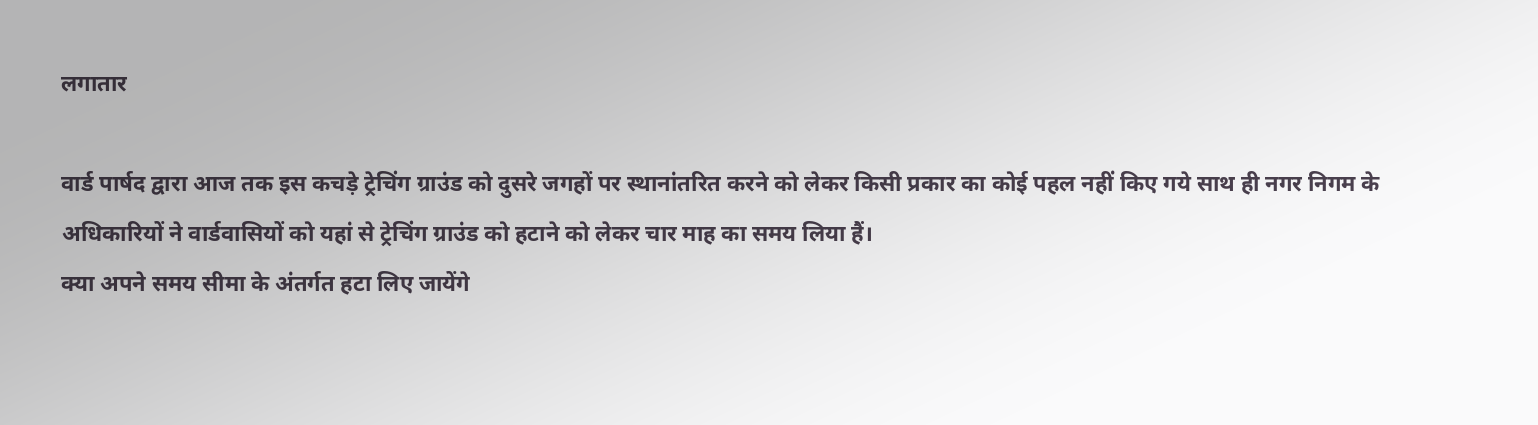लगातार

वार्ड पार्षद द्वारा आज तक इस कचड़े ट्रेचिंग ग्राउंड को दुसरे जगहों पर स्थानांतरित करने को लेकर किसी प्रकार का कोई पहल नहीं किए गये साथ ही नगर निगम के अधिकारियों ने वार्डवासियों को यहां से ट्रेचिंग ग्राउंड को हटाने को लेकर चार माह का समय लिया हैं।
क्या अपने समय सीमा के अंतर्गत हटा लिए जायेंगे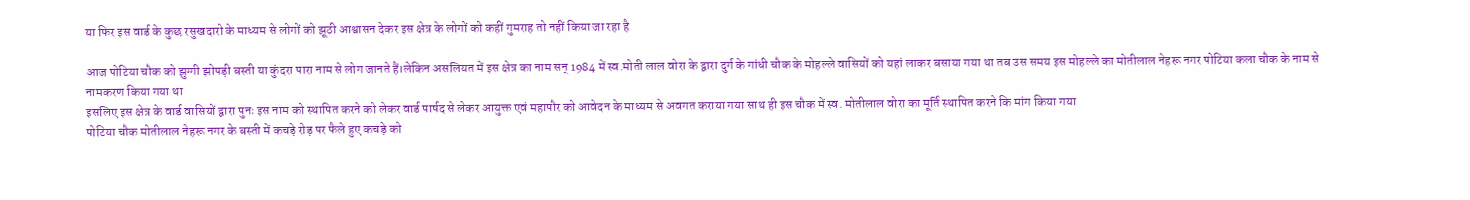या फिर इस वार्ड के कुछ रसुखदारो के माध्यम से लोगों को झूठी आश्वासन देकर इस क्षेत्र के लोगों को कहीं गुमराह तो नहीं किया जा रहा है

आज पोटिया चौक को झुग्गी झोपड़ी बस्ती या कुंदरा पारा नाम से लोग जानते हैं।लेकिन असलियत में इस क्षेत्र का नाम सन् 1984 में स्व.मोती लाल वोरा के द्वारा दुर्ग के गांधी चौक के मोहल्ले वासियों को यहां लाकर बसाया गया था तब उस समय इस मोहल्ले का मोतीलाल नेहरू नगर पोटिया कला चौक के नाम से नामकरण किया गया था
इसलिए इस क्षेत्र के वार्ड वासियों द्वारा पुनः इस नाम को स्थापित करने को लेकर वार्ड पार्षद से लेकर आयुक्त एवं महापौर को आवेदन के माध्यम से अवगत कराया गया साथ ही इस चौक में स्व. मोतीलाल वोरा का मूर्ति स्थापित करने कि मांग किया गया
पोटिया चौक मोतीलाल नेहरू नगर के बस्ती में कचड़े रोड़ पर फैले हुए कचड़े को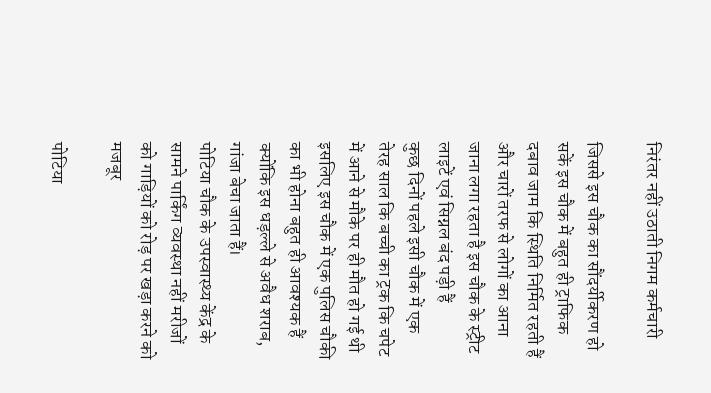निरंतर नहीं उठाती निगम कर्मचारी

जिससे इस चौक का सौंदर्यीकरण हो सकें इस चौक में बहुत ही ट्राफिक दबाव जाम कि स्थिति निर्मित रहती हैं और चारों तरफ से लोगों का आना जाना लगा रहता है इस चौक के स्ट्रीट लाइटें एवं सिग्नल बंद पड़ी हैं
कुछ दिनों पहले इसी चौक में एक तेरह साल कि बच्ची का ट्रक कि चपेट में आने से मौके पर ही मौत हो गई थी इसलिए इस चौक में एक पुलिस चौकी का भी होना बहुत ही आवश्यक हैं क्योंकि इस धड़ल्ले से अवैध शराब, गांजा बेचा जाता हैं।
पोटिया चौक के उपस्वास्थ्य केंद्र के सामने पार्किंग व्यवस्था नहीं मरीजों को गाड़ियों को रोड़ पर खड़ा करने को मजबूर

पोटिया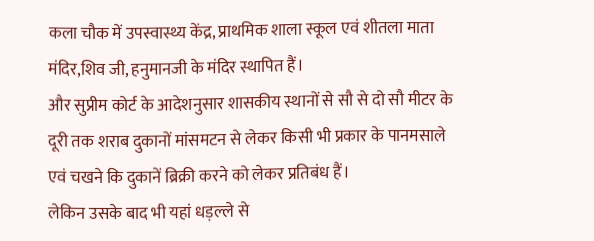कला चौक में उपस्वास्थ्य केंद्र, प्राथमिक शाला स्कूल एवं शीतला माता मंदिर,शिव जी, हनुमानजी के मंदिर स्थापित हैं।
और सुप्रीम कोर्ट के आदेशनुसार शासकीय स्थानों से सौ से दो सौ मीटर के दूरी तक शराब दुकानों मांसमटन से लेकर किसी भी प्रकार के पानमसाले एवं चखने कि दुकानें ब्रिक्री करने को लेकर प्रतिबंध हैं।
लेकिन उसके बाद भी यहां धड़ल्ले से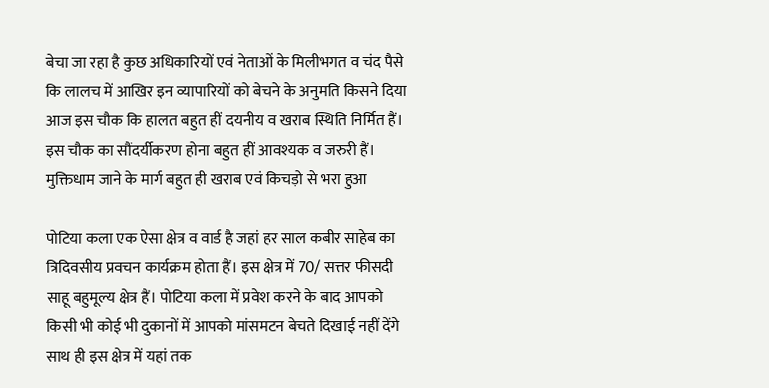बेचा जा रहा है कुछ अधिकारियों एवं नेताओं के मिलीभगत व चंद पैसे कि लालच में आखिर इन व्यापारियों को बेचने के अनुमति किसने दिया
आज इस चौक कि हालत बहुत हीं दयनीय व खराब स्थिति निर्मित हैं। इस चौक का सौंदर्यीकरण होना बहुत हीं आवश्यक व जरुरी हैं।
मुक्तिधाम जाने के मार्ग बहुत ही खराब एवं किचड़ो से भरा हुआ

पोटिया कला एक ऐसा क्षेत्र व वार्ड है जहां हर साल कबीर साहेब का त्रिदिवसीय प्रवचन कार्यक्रम होता हैं। इस क्षेत्र में 70/ सत्तर फीसदी साहू बहुमूल्य क्षेत्र हैं। पोटिया कला में प्रवेश करने के बाद आपको किसी भी कोई भी दुकानों में आपको मांसमटन बेचते दिखाई नहीं देंगे साथ ही इस क्षेत्र में यहां तक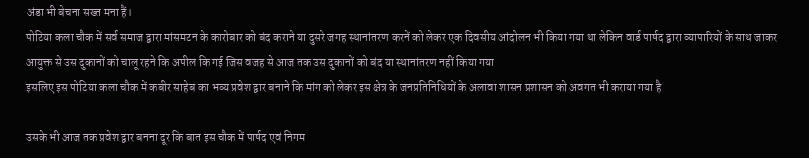अंडा भी बेचना सख्त मना हैं।
पोटिया कला चौक में सर्व समाज द्वारा मांसमटन के कारोबार को बंद कराने या दुसरे जगह स्थानांतरण करनें को लेकर एक दिवसीय आंदोलन भी किया गया था लेकिन वार्ड पार्षद द्वारा व्यापारियों के साथ जाकर आयुक्त से उस दुकानों को चालू रहने कि अपील कि गई जिस वजह से आज तक उस दुकानों को बंद या स्थानांतरण नहीं किया गया
इसलिए इस पोटिया कला चौक में कबीर साहेब का भव्य प्रवेश द्वार बनाने कि मांग को लेकर इस क्षेत्र के जनप्रतिनिधियों के अलावा शासन प्रशासन को अवगत भी कराया गया है

उसके भी आज तक प्रवेश द्वार बनना दूर कि बात इस चौक में पार्षद एवं निगम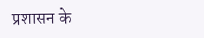प्रशासन के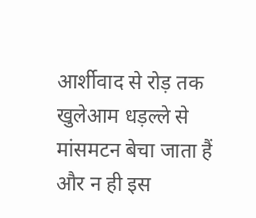आर्शीवाद से रोड़ तक खुलेआम धड़ल्ले से मांसमटन बेचा जाता हैं
और न ही इस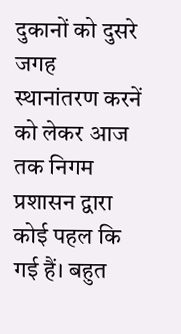दुकानों को दुसरे जगह स्थानांतरण करनें को लेकर आज तक निगम प्रशासन द्वारा कोई पहल कि गई हैं। बहुत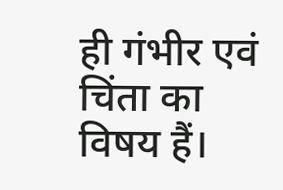ही गंभीर एवं चिंता का विषय हैं।